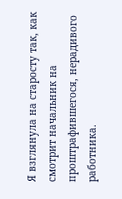Я взглянула на старосту так, как смотрит начальник на проштрафившегося, нерадивого работника.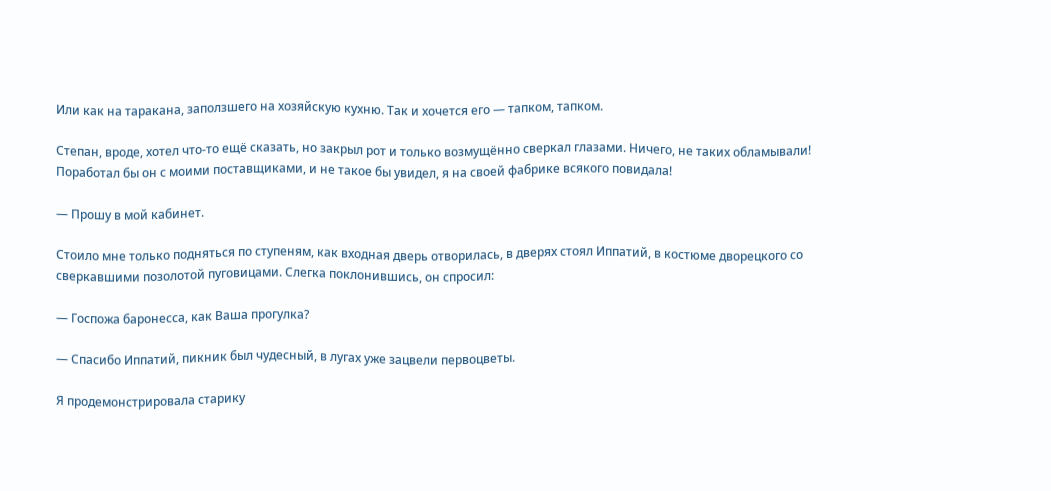Или как на таракана, заползшего на хозяйскую кухню. Так и хочется его — тапком, тапком.

Степан, вроде, хотел что-то ещё сказать, но закрыл рот и только возмущённо сверкал глазами. Ничего, не таких обламывали! Поработал бы он с моими поставщиками, и не такое бы увидел, я на своей фабрике всякого повидала!

— Прошу в мой кабинет.

Стоило мне только подняться по ступеням, как входная дверь отворилась, в дверях стоял Иппатий, в костюме дворецкого со сверкавшими позолотой пуговицами. Слегка поклонившись, он спросил:

— Госпожа баронесса, как Ваша прогулка?

— Спасибо Иппатий, пикник был чудесный, в лугах уже зацвели первоцветы.

Я продемонстрировала старику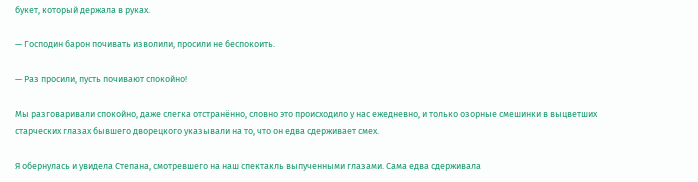букет, который держала в руках.

— Господин барон почивать изволили, просили не беспокоить.

— Раз просили, пусть почивают спокойно!

Мы разговаривали спокойно, даже слегка отстранённо, словно это происходило у нас ежедневно, и только озорные смешинки в выцветших старческих глазах бывшего дворецкого указывали на то, что он едва сдерживает смех.

Я обернулась и увидела Степана, смотревшего на наш спектакль выпученными глазами. Сама едва сдерживала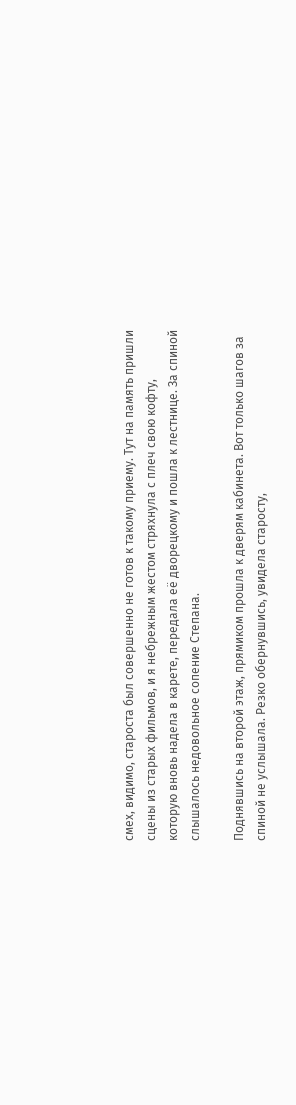смех, видимо, староста был совершенно не готов к такому приему. Тут на память пришли сцены из старых фильмов, и я небрежным жестом стряхнула с плеч свою кофту, которую вновь надела в карете, передала её дворецкому и пошла к лестнице. За спиной слышалось недовольное сопение Степана.

Поднявшись на второй этаж, прямиком прошла к дверям кабинета. Вот только шагов за спиной не услышала. Резко обернувшись, увидела старосту,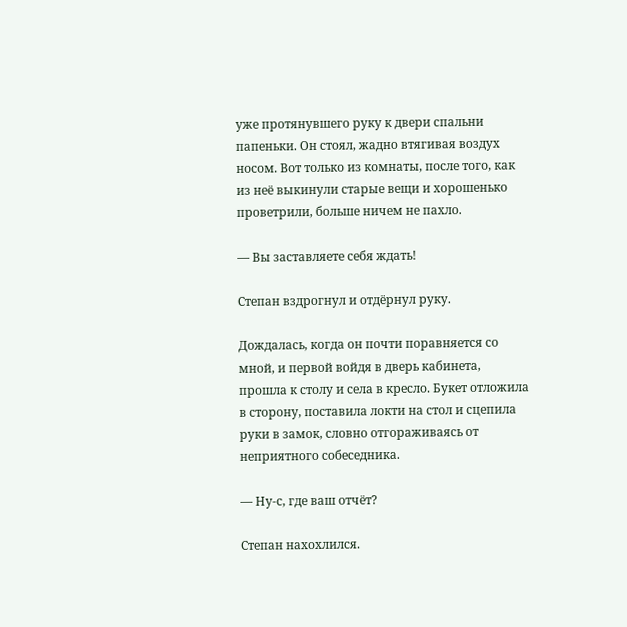уже протянувшего руку к двери спальни папеньки. Он стоял, жадно втягивая воздух носом. Вот только из комнаты, после того, как из неё выкинули старые вещи и хорошенько проветрили, больше ничем не пахло.

— Вы заставляете себя ждать!

Степан вздрогнул и отдёрнул руку.

Дождалась, когда он почти поравняется со мной, и первой войдя в дверь кабинета, прошла к столу и села в кресло. Букет отложила в сторону, поставила локти на стол и сцепила руки в замок, словно отгораживаясь от неприятного собеседника.

— Ну-с, где ваш отчёт?

Степан нахохлился.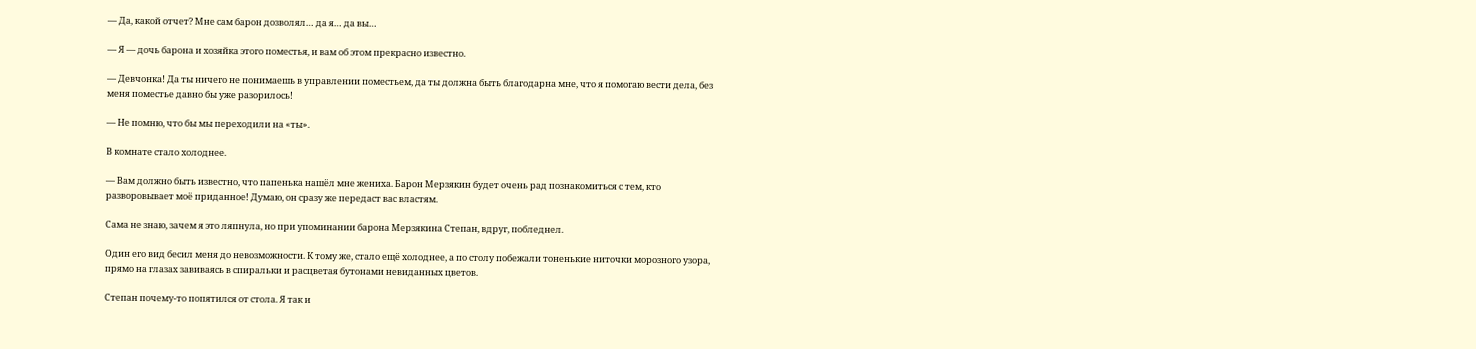— Да, какой отчет? Мне сам барон дозволял… да я… да вы…

— Я — дочь барона и хозяйка этого поместья, и вам об этом прекрасно известно.

— Девчонка! Да ты ничего не понимаешь в управлении поместьем, да ты должна быть благодарна мне, что я помогаю вести дела, без меня поместье давно бы уже разорилось!

— Не помню, что бы мы переходили на «ты».

В комнате стало холоднее.

— Вам должно быть известно, что папенька нашёл мне жениха. Барон Мерзякин будет очень рад познакомиться с тем, кто разворовывает моё приданное! Думаю, он сразу же передаст вас властям.

Сама не знаю, зачем я это ляпнула, но при упоминании барона Мерзякина Степан, вдруг, побледнел.

Один его вид бесил меня до невозможности. К тому же, стало ещё холоднее, а по столу побежали тоненькие ниточки морозного узора, прямо на глазах завиваясь в спиральки и расцветая бутонами невиданных цветов.

Степан почему-то попятился от стола. Я так и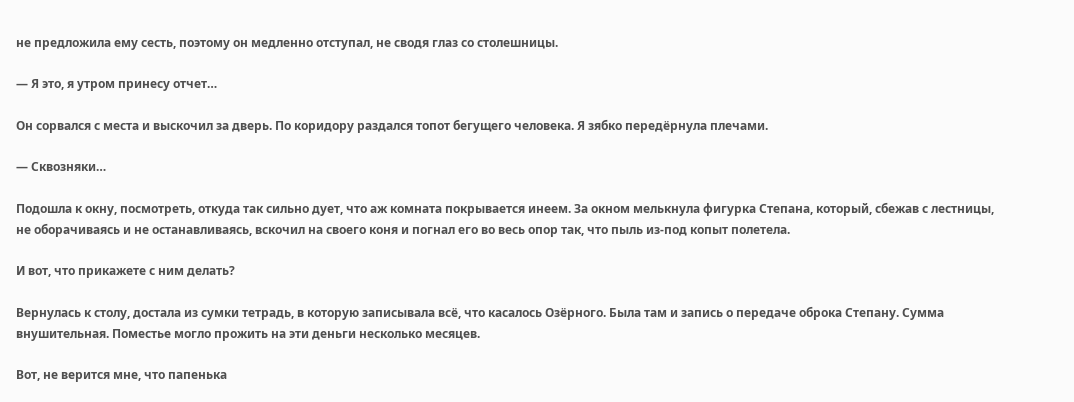не предложила ему сесть, поэтому он медленно отступал, не сводя глаз со столешницы.

— Я это, я утром принесу отчет…

Он сорвался с места и выскочил за дверь. По коридору раздался топот бегущего человека. Я зябко передёрнула плечами.

— Сквозняки…

Подошла к окну, посмотреть, откуда так сильно дует, что аж комната покрывается инеем. За окном мелькнула фигурка Степана, который, сбежав с лестницы, не оборачиваясь и не останавливаясь, вскочил на своего коня и погнал его во весь опор так, что пыль из-под копыт полетела.

И вот, что прикажете с ним делать?

Вернулась к столу, достала из сумки тетрадь, в которую записывала всё, что касалось Озёрного. Была там и запись о передаче оброка Степану. Сумма внушительная. Поместье могло прожить на эти деньги несколько месяцев.

Вот, не верится мне, что папенька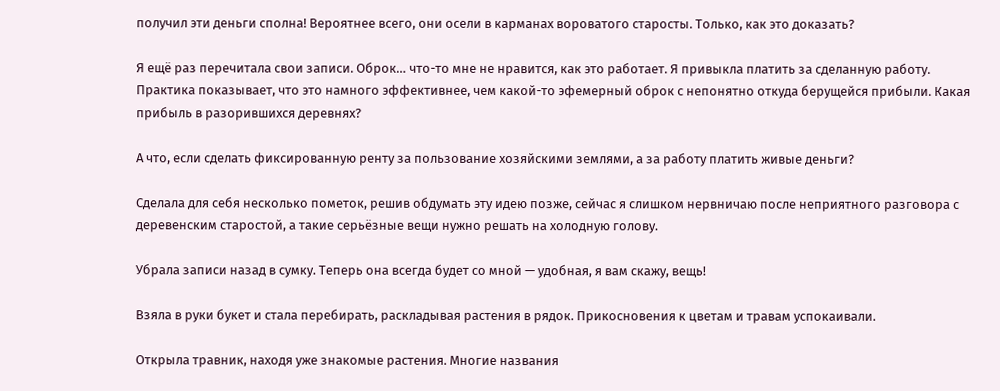получил эти деньги сполна! Вероятнее всего, они осели в карманах вороватого старосты. Только, как это доказать?

Я ещё раз перечитала свои записи. Оброк… что-то мне не нравится, как это работает. Я привыкла платить за сделанную работу. Практика показывает, что это намного эффективнее, чем какой-то эфемерный оброк с непонятно откуда берущейся прибыли. Какая прибыль в разорившихся деревнях?

А что, если сделать фиксированную ренту за пользование хозяйскими землями, а за работу платить живые деньги?

Сделала для себя несколько пометок, решив обдумать эту идею позже, сейчас я слишком нервничаю после неприятного разговора с деревенским старостой, а такие серьёзные вещи нужно решать на холодную голову.

Убрала записи назад в сумку. Теперь она всегда будет со мной — удобная, я вам скажу, вещь!

Взяла в руки букет и стала перебирать, раскладывая растения в рядок. Прикосновения к цветам и травам успокаивали.

Открыла травник, находя уже знакомые растения. Многие названия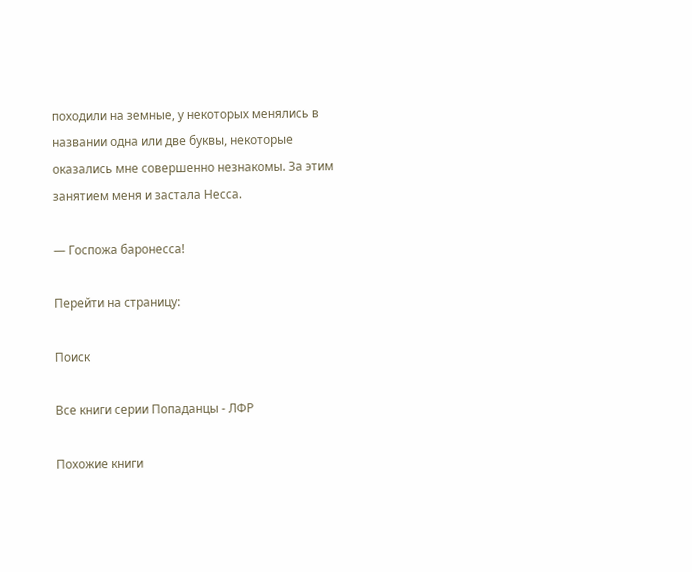походили на земные, у некоторых менялись в названии одна или две буквы, некоторые оказались мне совершенно незнакомы. За этим занятием меня и застала Несса.

— Госпожа баронесса!

Перейти на страницу:

Поиск

Все книги серии Попаданцы - ЛФР

Похожие книги